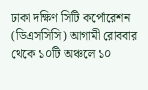ঢাকা দক্ষিণ সিটি কর্পোরেশন (ডিএসসিসি) আগামী রোববার থেকে ১০টি অঞ্চলে ১০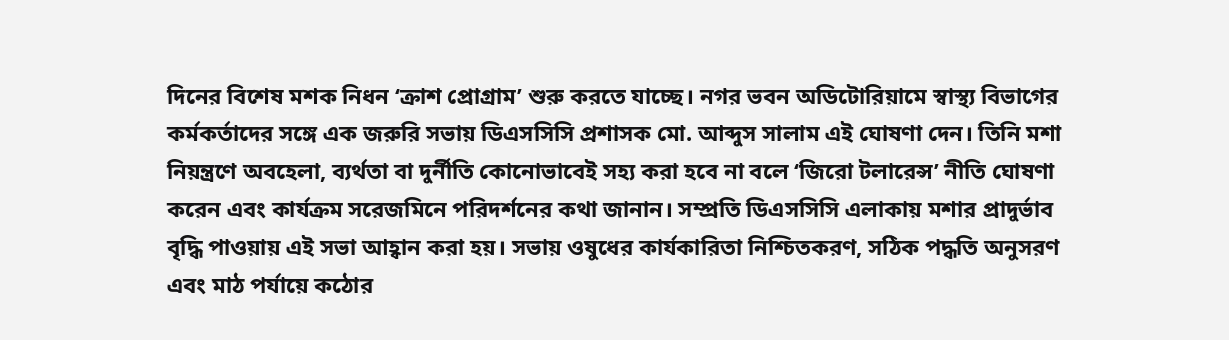দিনের বিশেষ মশক নিধন ‘ক্রাশ প্রোগ্রাম’ শুরু করতে যাচ্ছে। নগর ভবন অডিটোরিয়ামে স্বাস্থ্য বিভাগের কর্মকর্তাদের সঙ্গে এক জরুরি সভায় ডিএসসিসি প্রশাসক মো. আব্দুস সালাম এই ঘোষণা দেন। তিনি মশা নিয়ন্ত্রণে অবহেলা, ব্যর্থতা বা দুর্নীতি কোনোভাবেই সহ্য করা হবে না বলে ‘জিরো টলারেন্স’ নীতি ঘোষণা করেন এবং কার্যক্রম সরেজমিনে পরিদর্শনের কথা জানান। সম্প্রতি ডিএসসিসি এলাকায় মশার প্রাদুর্ভাব বৃদ্ধি পাওয়ায় এই সভা আহ্বান করা হয়। সভায় ওষুধের কার্যকারিতা নিশ্চিতকরণ, সঠিক পদ্ধতি অনুসরণ এবং মাঠ পর্যায়ে কঠোর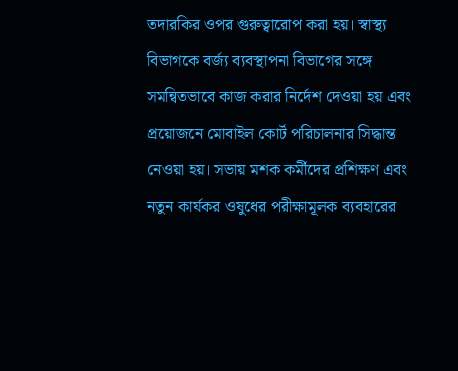তদারকির ওপর গুরুত্বারোপ করা হয়। স্বাস্থ্য বিভাগকে বর্জ্য ব্যবস্থাপনা বিভাগের সঙ্গে সমন্বিতভাবে কাজ করার নির্দেশ দেওয়া হয় এবং প্রয়োজনে মোবাইল কোর্ট পরিচালনার সিদ্ধান্ত নেওয়া হয়। সভায় মশক কর্মীদের প্রশিক্ষণ এবং নতুন কার্যকর ওষুধের পরীক্ষামূলক ব্যবহারের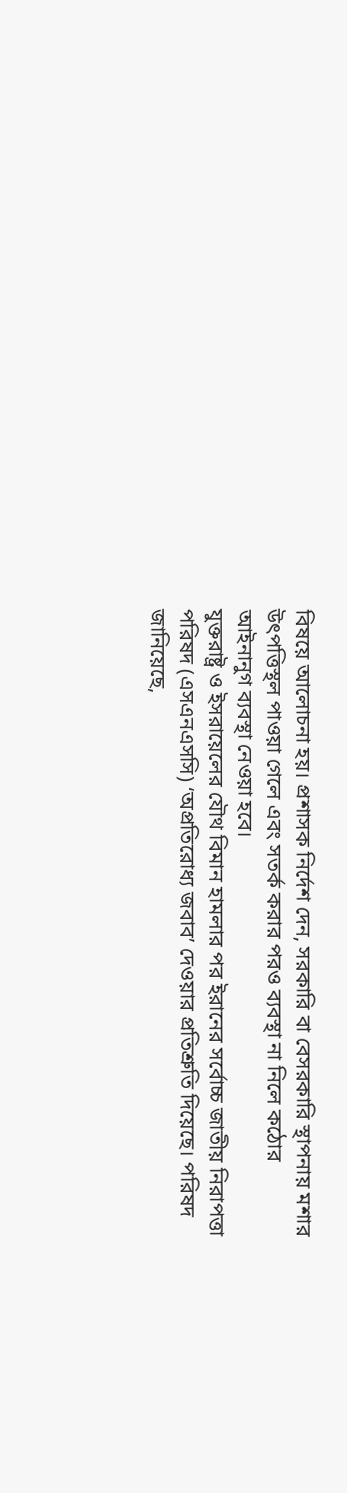বিষয়ে আলোচনা হয়। প্রশাসক নির্দেশ দেন, সরকারি বা বেসরকারি স্থাপনায় মশার উৎপত্তিস্থল পাওয়া গেলে এবং সতর্ক করার পরও ব্যবস্থা না নিলে কঠোর আইনানুগ ব্যবস্থা নেওয়া হবে।
যুক্তরাষ্ট্র ও ইসরায়েলের যৌথ বিমান হামলার পর ইরানের সর্বোচ্চ জাতীয় নিরাপত্তা পরিষদ (এসএনএসসি) ‘অপ্রতিরোধ্য জবাব’ দেওয়ার প্রতিশ্রুতি দিয়েছে। পরিষদ জানিয়েছে,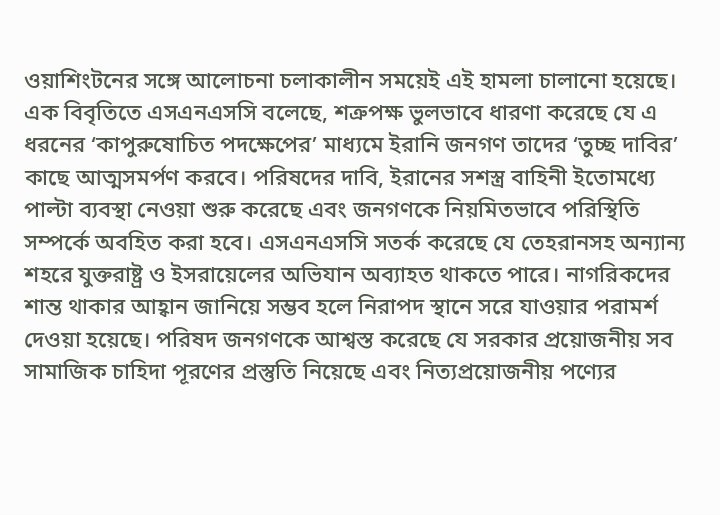ওয়াশিংটনের সঙ্গে আলোচনা চলাকালীন সময়েই এই হামলা চালানো হয়েছে। এক বিবৃতিতে এসএনএসসি বলেছে, শত্রুপক্ষ ভুলভাবে ধারণা করেছে যে এ ধরনের ‘কাপুরুষোচিত পদক্ষেপের’ মাধ্যমে ইরানি জনগণ তাদের ‘তুচ্ছ দাবির’ কাছে আত্মসমর্পণ করবে। পরিষদের দাবি, ইরানের সশস্ত্র বাহিনী ইতোমধ্যে পাল্টা ব্যবস্থা নেওয়া শুরু করেছে এবং জনগণকে নিয়মিতভাবে পরিস্থিতি সম্পর্কে অবহিত করা হবে। এসএনএসসি সতর্ক করেছে যে তেহরানসহ অন্যান্য শহরে যুক্তরাষ্ট্র ও ইসরায়েলের অভিযান অব্যাহত থাকতে পারে। নাগরিকদের শান্ত থাকার আহ্বান জানিয়ে সম্ভব হলে নিরাপদ স্থানে সরে যাওয়ার পরামর্শ দেওয়া হয়েছে। পরিষদ জনগণকে আশ্বস্ত করেছে যে সরকার প্রয়োজনীয় সব সামাজিক চাহিদা পূরণের প্রস্তুতি নিয়েছে এবং নিত্যপ্রয়োজনীয় পণ্যের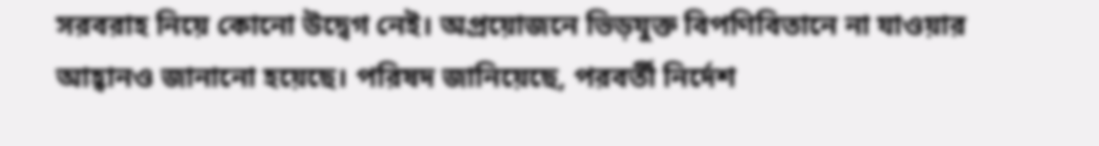সরবরাহ নিয়ে কোনো উদ্বেগ নেই। অপ্রয়োজনে ভিড়যুক্ত বিপণিবিতানে না যাওয়ার আহ্বানও জানানো হয়েছে। পরিষদ জানিয়েছে, পরবর্তী নির্দেশ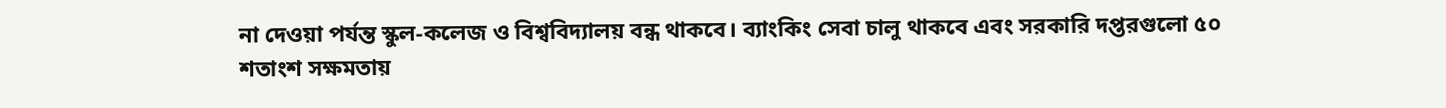না দেওয়া পর্যন্ত স্কুল-কলেজ ও বিশ্ববিদ্যালয় বন্ধ থাকবে। ব্যাংকিং সেবা চালু থাকবে এবং সরকারি দপ্তরগুলো ৫০ শতাংশ সক্ষমতায়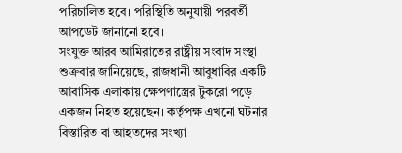পরিচালিত হবে। পরিস্থিতি অনুযায়ী পরবর্তী আপডেট জানানো হবে।
সংযুক্ত আরব আমিরাতের রাষ্ট্রীয় সংবাদ সংস্থা শুক্রবার জানিয়েছে, রাজধানী আবুধাবির একটি আবাসিক এলাকায় ক্ষেপণাস্ত্রের টুকরো পড়ে একজন নিহত হয়েছেন। কর্তৃপক্ষ এখনো ঘটনার বিস্তারিত বা আহতদের সংখ্যা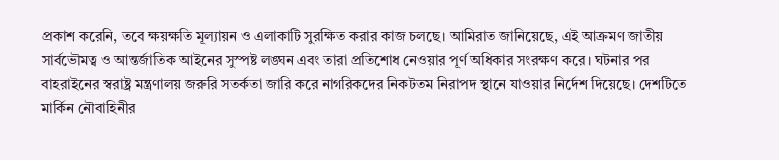প্রকাশ করেনি, তবে ক্ষয়ক্ষতি মূল্যায়ন ও এলাকাটি সুরক্ষিত করার কাজ চলছে। আমিরাত জানিয়েছে, এই আক্রমণ জাতীয় সার্বভৌমত্ব ও আন্তর্জাতিক আইনের সুস্পষ্ট লঙ্ঘন এবং তারা প্রতিশোধ নেওয়ার পূর্ণ অধিকার সংরক্ষণ করে। ঘটনার পর বাহরাইনের স্বরাষ্ট্র মন্ত্রণালয় জরুরি সতর্কতা জারি করে নাগরিকদের নিকটতম নিরাপদ স্থানে যাওয়ার নির্দেশ দিয়েছে। দেশটিতে মার্কিন নৌবাহিনীর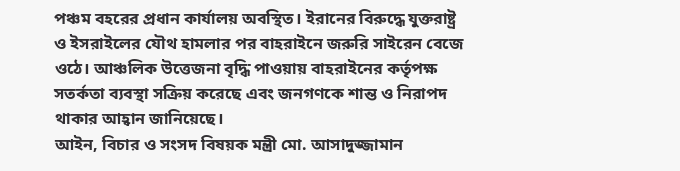পঞ্চম বহরের প্রধান কার্যালয় অবস্থিত। ইরানের বিরুদ্ধে যুক্তরাষ্ট্র ও ইসরাইলের যৌথ হামলার পর বাহরাইনে জরুরি সাইরেন বেজে ওঠে। আঞ্চলিক উত্তেজনা বৃদ্ধি পাওয়ায় বাহরাইনের কর্তৃপক্ষ সতর্কতা ব্যবস্থা সক্রিয় করেছে এবং জনগণকে শান্ত ও নিরাপদ থাকার আহ্বান জানিয়েছে।
আইন, বিচার ও সংসদ বিষয়ক মন্ত্রী মো. আসাদুজ্জামান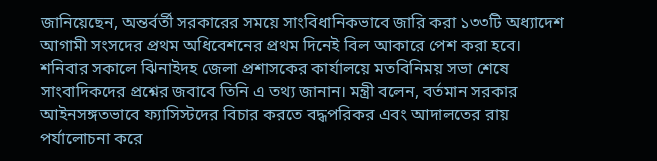জানিয়েছেন, অন্তর্বর্তী সরকারের সময়ে সাংবিধানিকভাবে জারি করা ১৩৩টি অধ্যাদেশ আগামী সংসদের প্রথম অধিবেশনের প্রথম দিনেই বিল আকারে পেশ করা হবে। শনিবার সকালে ঝিনাইদহ জেলা প্রশাসকের কার্যালয়ে মতবিনিময় সভা শেষে সাংবাদিকদের প্রশ্নের জবাবে তিনি এ তথ্য জানান। মন্ত্রী বলেন, বর্তমান সরকার আইনসঙ্গতভাবে ফ্যাসিস্টদের বিচার করতে বদ্ধপরিকর এবং আদালতের রায় পর্যালোচনা করে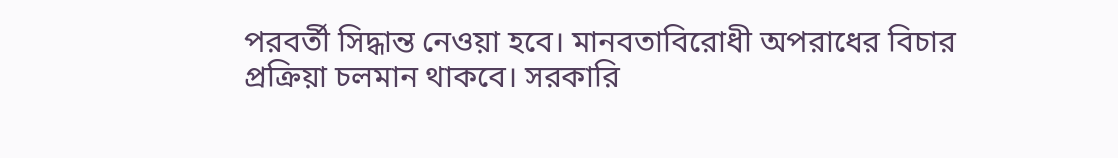পরবর্তী সিদ্ধান্ত নেওয়া হবে। মানবতাবিরোধী অপরাধের বিচার প্রক্রিয়া চলমান থাকবে। সরকারি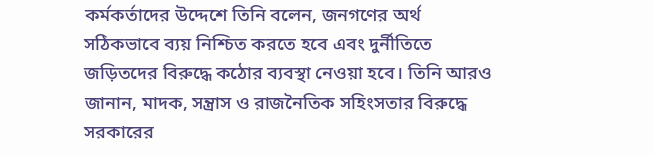কর্মকর্তাদের উদ্দেশে তিনি বলেন, জনগণের অর্থ সঠিকভাবে ব্যয় নিশ্চিত করতে হবে এবং দুর্নীতিতে জড়িতদের বিরুদ্ধে কঠোর ব্যবস্থা নেওয়া হবে। তিনি আরও জানান, মাদক, সন্ত্রাস ও রাজনৈতিক সহিংসতার বিরুদ্ধে সরকারের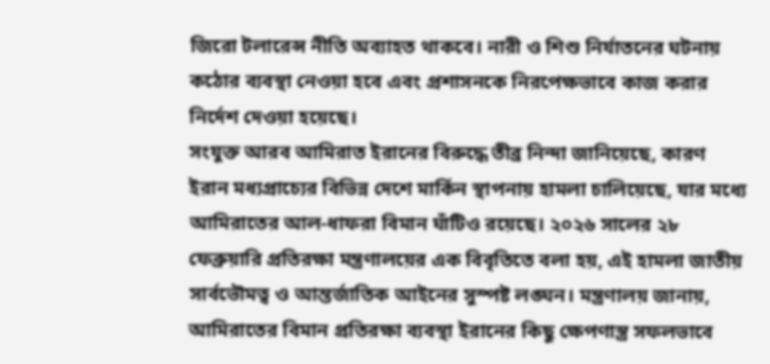জিরো টলারেন্স নীতি অব্যাহত থাকবে। নারী ও শিশু নির্যাতনের ঘটনায় কঠোর ব্যবস্থা নেওয়া হবে এবং প্রশাসনকে নিরপেক্ষভাবে কাজ করার নির্দেশ দেওয়া হয়েছে।
সংযুক্ত আরব আমিরাত ইরানের বিরুদ্ধে তীব্র নিন্দা জানিয়েছে, কারণ ইরান মধ্যপ্রাচ্যের বিভিন্ন দেশে মার্কিন স্থাপনায় হামলা চালিয়েছে, যার মধ্যে আমিরাতের আল-ধাফরা বিমান ঘাঁটিও রয়েছে। ২০২৬ সালের ২৮ ফেব্রুয়ারি প্রতিরক্ষা মন্ত্রণালয়ের এক বিবৃতিতে বলা হয়, এই হামলা জাতীয় সার্বভৌমত্ব ও আন্তর্জাতিক আইনের সুস্পষ্ট লঙ্ঘন। মন্ত্রণালয় জানায়, আমিরাতের বিমান প্রতিরক্ষা ব্যবস্থা ইরানের কিছু ক্ষেপণাস্ত্র সফলভাবে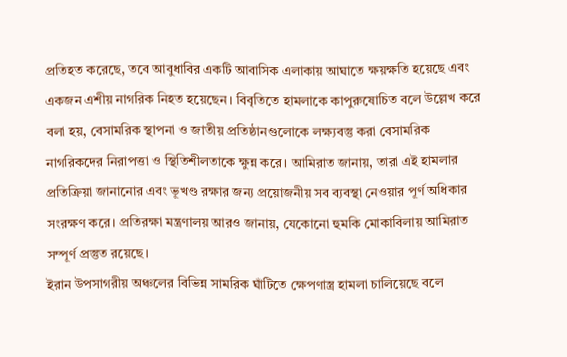প্রতিহত করেছে, তবে আবুধাবির একটি আবাসিক এলাকায় আঘাতে ক্ষয়ক্ষতি হয়েছে এবং একজন এশীয় নাগরিক নিহত হয়েছেন। বিবৃতিতে হামলাকে কাপুরুষোচিত বলে উল্লেখ করে বলা হয়, বেসামরিক স্থাপনা ও জাতীয় প্রতিষ্ঠানগুলোকে লক্ষ্যবস্তু করা বেসামরিক নাগরিকদের নিরাপত্তা ও স্থিতিশীলতাকে ক্ষুন্ন করে। আমিরাত জানায়, তারা এই হামলার প্রতিক্রিয়া জানানোর এবং ভূখণ্ড রক্ষার জন্য প্রয়োজনীয় সব ব্যবস্থা নেওয়ার পূর্ণ অধিকার সংরক্ষণ করে। প্রতিরক্ষা মন্ত্রণালয় আরও জানায়, যেকোনো হুমকি মোকাবিলায় আমিরাত সম্পূর্ণ প্রস্তুত রয়েছে।
ইরান উপসাগরীয় অঞ্চলের বিভিন্ন সামরিক ঘাঁটিতে ক্ষেপণাস্ত্র হামলা চালিয়েছে বলে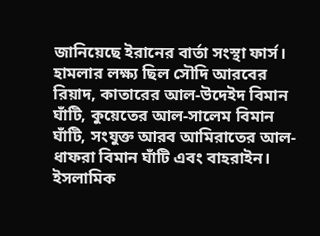জানিয়েছে ইরানের বার্তা সংস্থা ফার্স। হামলার লক্ষ্য ছিল সৌদি আরবের রিয়াদ, কাতারের আল-উদেইদ বিমান ঘাঁটি, কুয়েতের আল-সালেম বিমান ঘাঁটি, সংযুক্ত আরব আমিরাতের আল-ধাফরা বিমান ঘাঁটি এবং বাহরাইন। ইসলামিক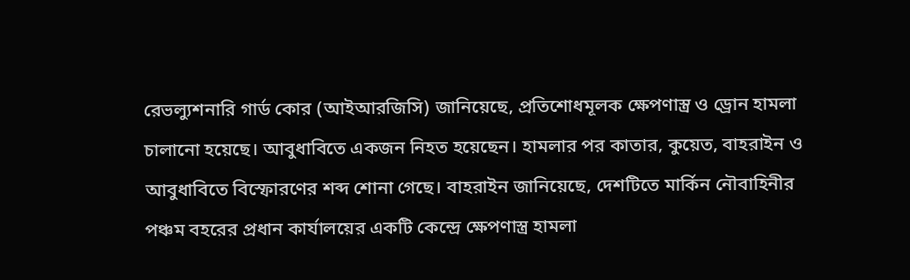রেভল্যুশনারি গার্ড কোর (আইআরজিসি) জানিয়েছে, প্রতিশোধমূলক ক্ষেপণাস্ত্র ও ড্রোন হামলা চালানো হয়েছে। আবুধাবিতে একজন নিহত হয়েছেন। হামলার পর কাতার, কুয়েত, বাহরাইন ও আবুধাবিতে বিস্ফোরণের শব্দ শোনা গেছে। বাহরাইন জানিয়েছে, দেশটিতে মার্কিন নৌবাহিনীর পঞ্চম বহরের প্রধান কার্যালয়ের একটি কেন্দ্রে ক্ষেপণাস্ত্র হামলা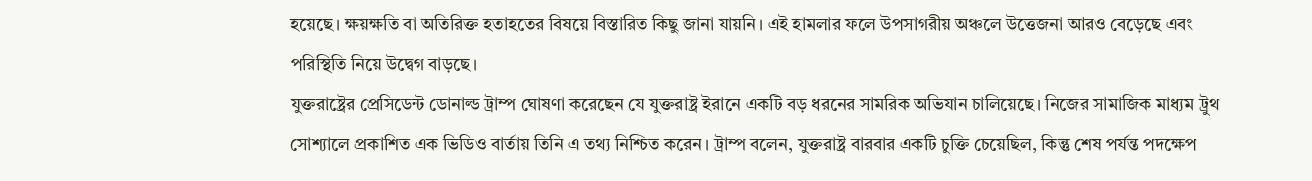হয়েছে। ক্ষয়ক্ষতি বা অতিরিক্ত হতাহতের বিষয়ে বিস্তারিত কিছু জানা যায়নি। এই হামলার ফলে উপসাগরীয় অঞ্চলে উত্তেজনা আরও বেড়েছে এবং পরিস্থিতি নিয়ে উদ্বেগ বাড়ছে।
যুক্তরাষ্ট্রের প্রেসিডেন্ট ডোনাল্ড ট্রাম্প ঘোষণা করেছেন যে যুক্তরাষ্ট্র ইরানে একটি বড় ধরনের সামরিক অভিযান চালিয়েছে। নিজের সামাজিক মাধ্যম ট্রুথ সোশ্যালে প্রকাশিত এক ভিডিও বার্তায় তিনি এ তথ্য নিশ্চিত করেন। ট্রাম্প বলেন, যুক্তরাষ্ট্র বারবার একটি চুক্তি চেয়েছিল, কিন্তু শেষ পর্যন্ত পদক্ষেপ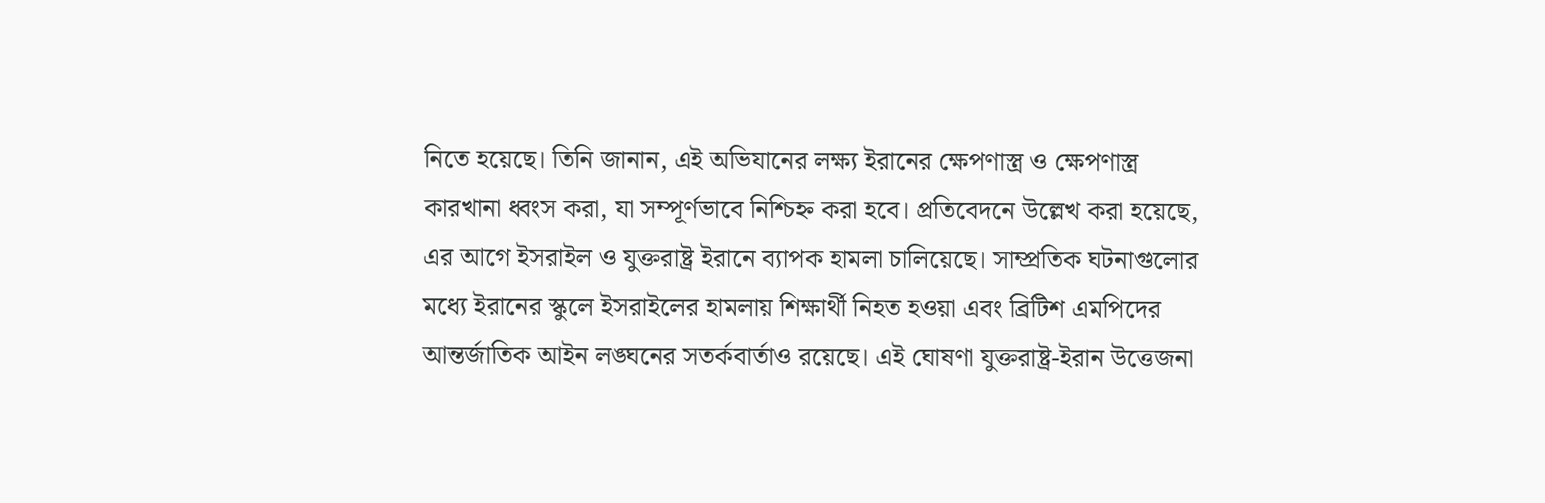নিতে হয়েছে। তিনি জানান, এই অভিযানের লক্ষ্য ইরানের ক্ষেপণাস্ত্র ও ক্ষেপণাস্ত্র কারখানা ধ্বংস করা, যা সম্পূর্ণভাবে নিশ্চিহ্ন করা হবে। প্রতিবেদনে উল্লেখ করা হয়েছে, এর আগে ইসরাইল ও যুক্তরাষ্ট্র ইরানে ব্যাপক হামলা চালিয়েছে। সাম্প্রতিক ঘটনাগুলোর মধ্যে ইরানের স্কুলে ইসরাইলের হামলায় শিক্ষার্থী নিহত হওয়া এবং ব্রিটিশ এমপিদের আন্তর্জাতিক আইন লঙ্ঘনের সতর্কবার্তাও রয়েছে। এই ঘোষণা যুক্তরাষ্ট্র-ইরান উত্তেজনা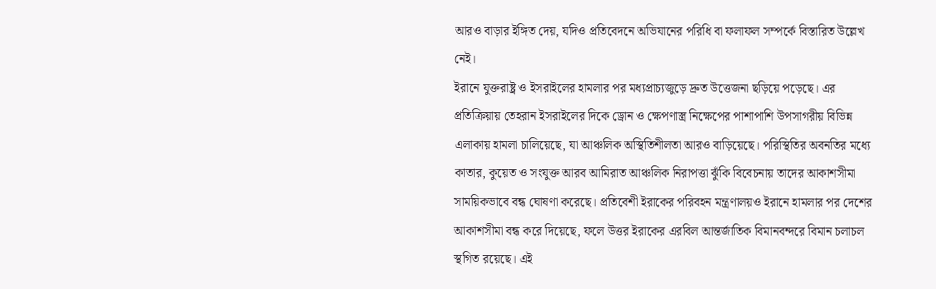আরও বাড়ার ইঙ্গিত দেয়, যদিও প্রতিবেদনে অভিযানের পরিধি বা ফলাফল সম্পর্কে বিস্তারিত উল্লেখ নেই।
ইরানে যুক্তরাষ্ট্র ও ইসরাইলের হামলার পর মধ্যপ্রাচ্যজুড়ে দ্রুত উত্তেজনা ছড়িয়ে পড়েছে। এর প্রতিক্রিয়ায় তেহরান ইসরাইলের দিকে ড্রোন ও ক্ষেপণাস্ত্র নিক্ষেপের পাশাপাশি উপসাগরীয় বিভিন্ন এলাকায় হামলা চালিয়েছে, যা আঞ্চলিক অস্থিতিশীলতা আরও বাড়িয়েছে। পরিস্থিতির অবনতির মধ্যে কাতার, কুয়েত ও সংযুক্ত আরব আমিরাত আঞ্চলিক নিরাপত্তা ঝুঁকি বিবেচনায় তাদের আকাশসীমা সাময়িকভাবে বন্ধ ঘোষণা করেছে। প্রতিবেশী ইরাকের পরিবহন মন্ত্রণালয়ও ইরানে হামলার পর দেশের আকাশসীমা বন্ধ করে দিয়েছে, ফলে উত্তর ইরাকের এরবিল আন্তর্জাতিক বিমানবন্দরে বিমান চলাচল স্থগিত রয়েছে। এই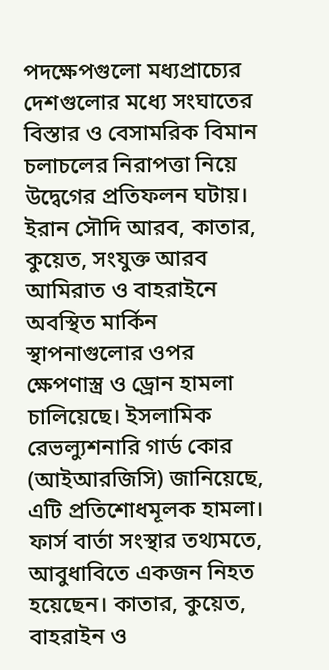পদক্ষেপগুলো মধ্যপ্রাচ্যের দেশগুলোর মধ্যে সংঘাতের বিস্তার ও বেসামরিক বিমান চলাচলের নিরাপত্তা নিয়ে উদ্বেগের প্রতিফলন ঘটায়।
ইরান সৌদি আরব, কাতার, কুয়েত, সংযুক্ত আরব আমিরাত ও বাহরাইনে অবস্থিত মার্কিন স্থাপনাগুলোর ওপর ক্ষেপণাস্ত্র ও ড্রোন হামলা চালিয়েছে। ইসলামিক রেভল্যুশনারি গার্ড কোর (আইআরজিসি) জানিয়েছে, এটি প্রতিশোধমূলক হামলা। ফার্স বার্তা সংস্থার তথ্যমতে, আবুধাবিতে একজন নিহত হয়েছেন। কাতার, কুয়েত, বাহরাইন ও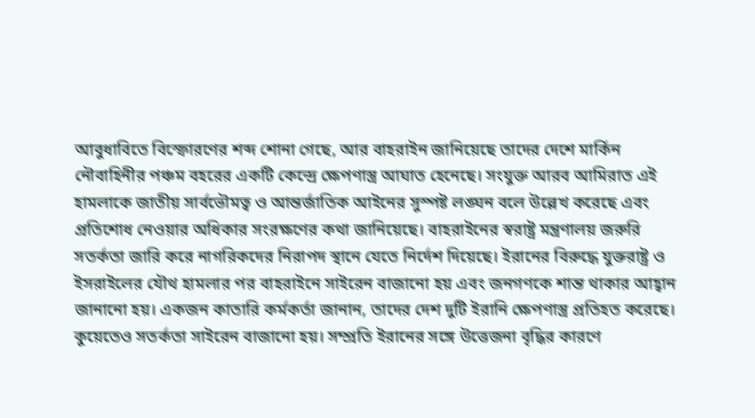আবুধাবিতে বিস্ফোরণের শব্দ শোনা গেছে, আর বাহরাইন জানিয়েছে তাদের দেশে মার্কিন নৌবাহিনীর পঞ্চম বহরের একটি কেন্দ্রে ক্ষেপণাস্ত্র আঘাত হেনেছে। সংযুক্ত আরব আমিরাত এই হামলাকে জাতীয় সার্বভৌমত্ব ও আন্তর্জাতিক আইনের সুস্পষ্ট লঙ্ঘন বলে উল্লেখ করেছে এবং প্রতিশোধ নেওয়ার অধিকার সংরক্ষণের কথা জানিয়েছে। বাহরাইনের স্বরাষ্ট্র মন্ত্রণালয় জরুরি সতর্কতা জারি করে নাগরিকদের নিরাপদ স্থানে যেতে নির্দেশ দিয়েছে। ইরানের বিরুদ্ধে যুক্তরাষ্ট্র ও ইসরাইলের যৌথ হামলার পর বাহরাইনে সাইরেন বাজানো হয় এবং জনগণকে শান্ত থাকার আহ্বান জানানো হয়। একজন কাতারি কর্মকর্তা জানান, তাদের দেশ দুটি ইরানি ক্ষেপণাস্ত্র প্রতিহত করেছে। কুয়েতেও সতর্কতা সাইরেন বাজানো হয়। সম্প্রতি ইরানের সঙ্গে উত্তেজনা বৃদ্ধির কারণে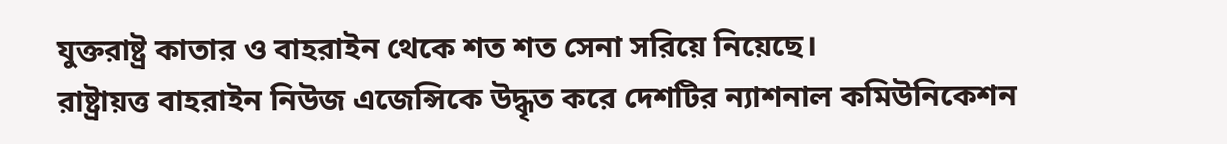যুক্তরাষ্ট্র কাতার ও বাহরাইন থেকে শত শত সেনা সরিয়ে নিয়েছে।
রাষ্ট্রায়ত্ত বাহরাইন নিউজ এজেন্সিকে উদ্ধৃত করে দেশটির ন্যাশনাল কমিউনিকেশন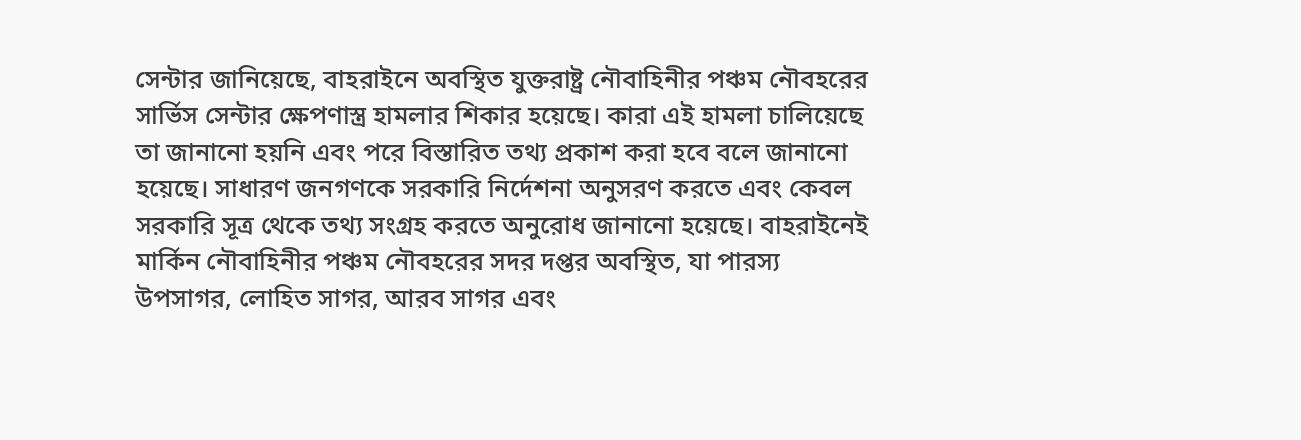সেন্টার জানিয়েছে, বাহরাইনে অবস্থিত যুক্তরাষ্ট্র নৌবাহিনীর পঞ্চম নৌবহরের সার্ভিস সেন্টার ক্ষেপণাস্ত্র হামলার শিকার হয়েছে। কারা এই হামলা চালিয়েছে তা জানানো হয়নি এবং পরে বিস্তারিত তথ্য প্রকাশ করা হবে বলে জানানো হয়েছে। সাধারণ জনগণকে সরকারি নির্দেশনা অনুসরণ করতে এবং কেবল সরকারি সূত্র থেকে তথ্য সংগ্রহ করতে অনুরোধ জানানো হয়েছে। বাহরাইনেই মার্কিন নৌবাহিনীর পঞ্চম নৌবহরের সদর দপ্তর অবস্থিত, যা পারস্য উপসাগর, লোহিত সাগর, আরব সাগর এবং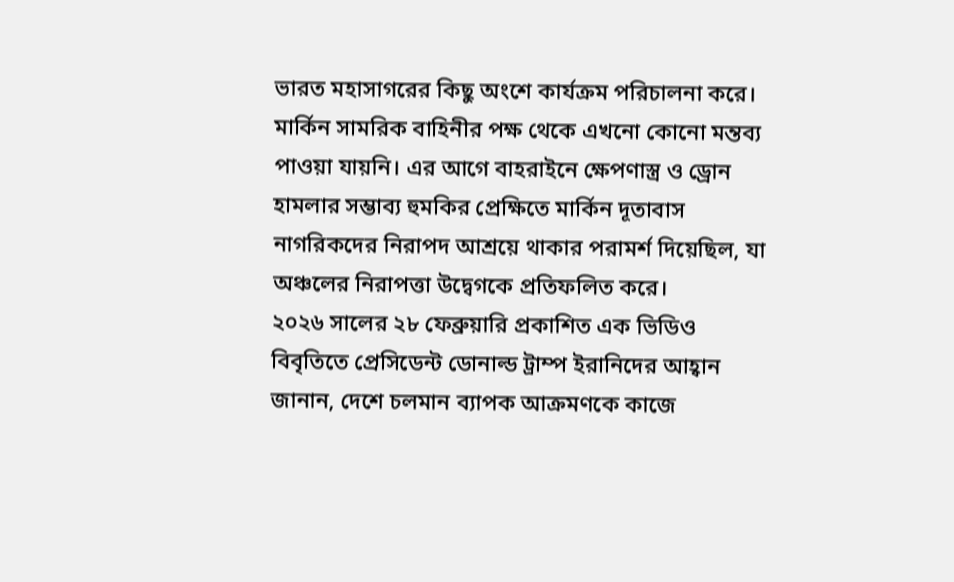ভারত মহাসাগরের কিছু অংশে কার্যক্রম পরিচালনা করে। মার্কিন সামরিক বাহিনীর পক্ষ থেকে এখনো কোনো মন্তব্য পাওয়া যায়নি। এর আগে বাহরাইনে ক্ষেপণাস্ত্র ও ড্রোন হামলার সম্ভাব্য হুমকির প্রেক্ষিতে মার্কিন দূতাবাস নাগরিকদের নিরাপদ আশ্রয়ে থাকার পরামর্শ দিয়েছিল, যা অঞ্চলের নিরাপত্তা উদ্বেগকে প্রতিফলিত করে।
২০২৬ সালের ২৮ ফেব্রুয়ারি প্রকাশিত এক ভিডিও বিবৃতিতে প্রেসিডেন্ট ডোনাল্ড ট্রাম্প ইরানিদের আহ্বান জানান, দেশে চলমান ব্যাপক আক্রমণকে কাজে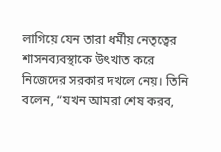লাগিয়ে যেন তারা ধর্মীয় নেতৃত্বের শাসনব্যবস্থাকে উৎখাত করে নিজেদের সরকার দখলে নেয়। তিনি বলেন, “যখন আমরা শেষ করব,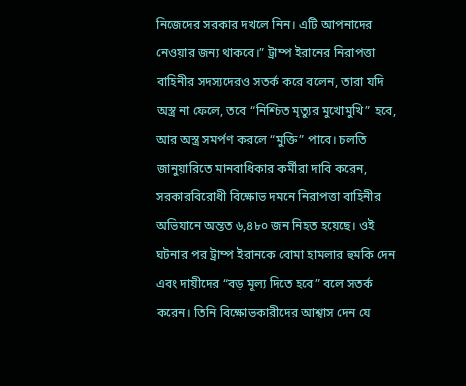নিজেদের সরকার দখলে নিন। এটি আপনাদের নেওয়ার জন্য থাকবে।” ট্রাম্প ইরানের নিরাপত্তা বাহিনীর সদস্যদেরও সতর্ক করে বলেন, তারা যদি অস্ত্র না ফেলে, তবে “নিশ্চিত মৃত্যুর মুখোমুখি” হবে, আর অস্ত্র সমর্পণ করলে “মুক্তি” পাবে। চলতি জানুয়ারিতে মানবাধিকার কর্মীরা দাবি করেন, সরকারবিরোধী বিক্ষোভ দমনে নিরাপত্তা বাহিনীর অভিযানে অন্তত ৬,৪৮০ জন নিহত হয়েছে। ওই ঘটনার পর ট্রাম্প ইরানকে বোমা হামলার হুমকি দেন এবং দায়ীদের “বড় মূল্য দিতে হবে” বলে সতর্ক করেন। তিনি বিক্ষোভকারীদের আশ্বাস দেন যে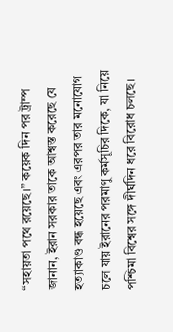“সহায়তা পথে রয়েছে।” কয়েক দিন পর ট্রাম্প জানান, ইরান সরকার তাকে আশ্বস্ত করেছে যে হত্যাকাণ্ড বন্ধ হয়েছে এবং এরপর তার মনোযোগ চলে যায় ইরানের পরমাণু কর্মসূচির দিকে, যা নিয়ে পশ্চিমা বিশ্বের সঙ্গে দীর্ঘদিন ধরে বিরোধ চলছে।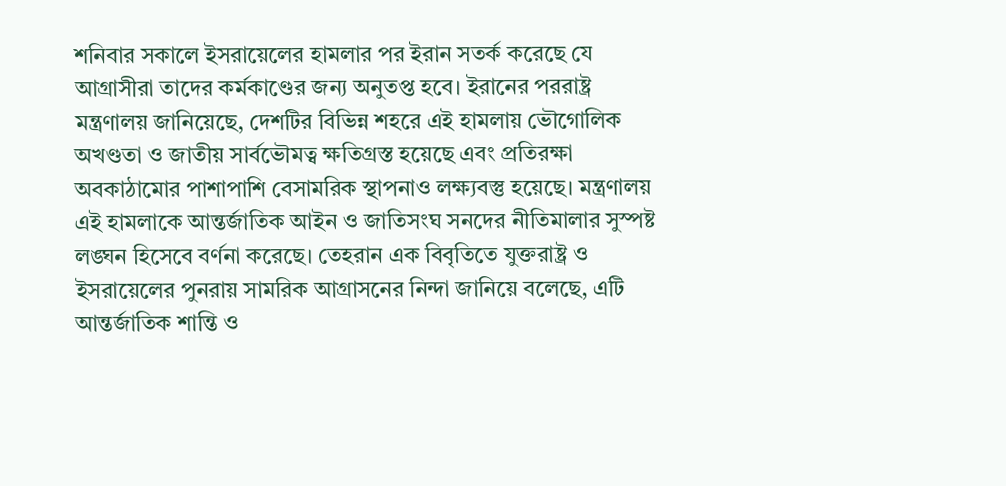শনিবার সকালে ইসরায়েলের হামলার পর ইরান সতর্ক করেছে যে আগ্রাসীরা তাদের কর্মকাণ্ডের জন্য অনুতপ্ত হবে। ইরানের পররাষ্ট্র মন্ত্রণালয় জানিয়েছে, দেশটির বিভিন্ন শহরে এই হামলায় ভৌগোলিক অখণ্ডতা ও জাতীয় সার্বভৌমত্ব ক্ষতিগ্রস্ত হয়েছে এবং প্রতিরক্ষা অবকাঠামোর পাশাপাশি বেসামরিক স্থাপনাও লক্ষ্যবস্তু হয়েছে। মন্ত্রণালয় এই হামলাকে আন্তর্জাতিক আইন ও জাতিসংঘ সনদের নীতিমালার সুস্পষ্ট লঙ্ঘন হিসেবে বর্ণনা করেছে। তেহরান এক বিবৃতিতে যুক্তরাষ্ট্র ও ইসরায়েলের পুনরায় সামরিক আগ্রাসনের নিন্দা জানিয়ে বলেছে, এটি আন্তর্জাতিক শান্তি ও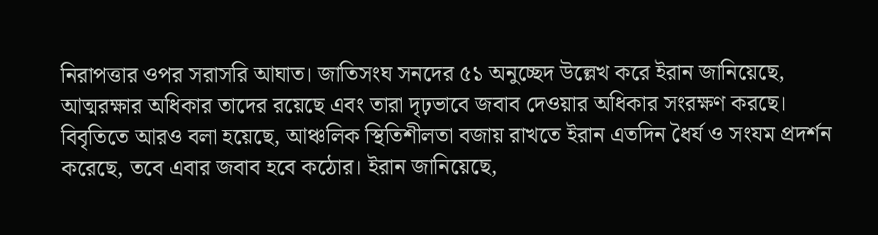নিরাপত্তার ওপর সরাসরি আঘাত। জাতিসংঘ সনদের ৫১ অনুচ্ছেদ উল্লেখ করে ইরান জানিয়েছে, আত্মরক্ষার অধিকার তাদের রয়েছে এবং তারা দৃঢ়ভাবে জবাব দেওয়ার অধিকার সংরক্ষণ করছে। বিবৃতিতে আরও বলা হয়েছে, আঞ্চলিক স্থিতিশীলতা বজায় রাখতে ইরান এতদিন ধৈর্য ও সংযম প্রদর্শন করেছে, তবে এবার জবাব হবে কঠোর। ইরান জানিয়েছে,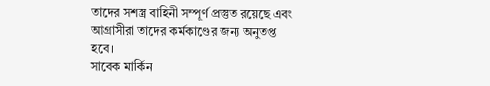তাদের সশস্ত্র বাহিনী সম্পূর্ণ প্রস্তুত রয়েছে এবং আগ্রাসীরা তাদের কর্মকাণ্ডের জন্য অনুতপ্ত হবে।
সাবেক মার্কিন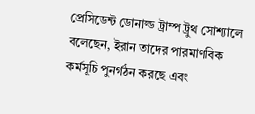প্রেসিডেন্ট ডোনাল্ড ট্রাম্প ট্রুথ সোশ্যালে বলেছেন, ইরান তাদের পারমাণবিক কর্মসূচি পুনর্গঠন করছে এবং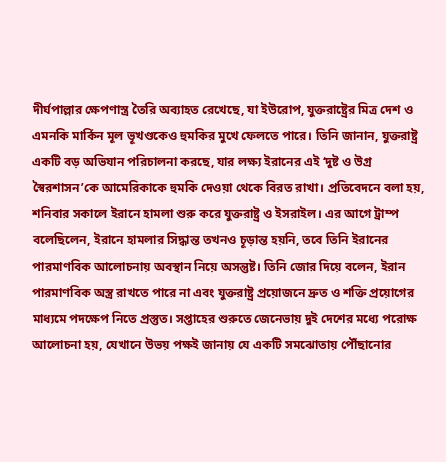দীর্ঘপাল্লার ক্ষেপণাস্ত্র তৈরি অব্যাহত রেখেছে, যা ইউরোপ, যুক্তরাষ্ট্রের মিত্র দেশ ও এমনকি মার্কিন মূল ভূখণ্ডকেও হুমকির মুখে ফেলতে পারে। তিনি জানান, যুক্তরাষ্ট্র একটি বড় অভিযান পরিচালনা করছে, যার লক্ষ্য ইরানের এই ‘দুষ্ট ও উগ্র স্বৈরশাসন’কে আমেরিকাকে হুমকি দেওয়া থেকে বিরত রাখা। প্রতিবেদনে বলা হয়, শনিবার সকালে ইরানে হামলা শুরু করে যুক্তরাষ্ট্র ও ইসরাইল। এর আগে ট্রাম্প বলেছিলেন, ইরানে হামলার সিদ্ধান্ত তখনও চূড়ান্ত হয়নি, তবে তিনি ইরানের পারমাণবিক আলোচনায় অবস্থান নিয়ে অসন্তুষ্ট। তিনি জোর দিয়ে বলেন, ইরান পারমাণবিক অস্ত্র রাখতে পারে না এবং যুক্তরাষ্ট্র প্রয়োজনে দ্রুত ও শক্তি প্রয়োগের মাধ্যমে পদক্ষেপ নিতে প্রস্তুত। সপ্তাহের শুরুতে জেনেভায় দুই দেশের মধ্যে পরোক্ষ আলোচনা হয়, যেখানে উভয় পক্ষই জানায় যে একটি সমঝোতায় পৌঁছানোর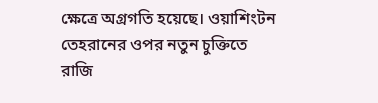ক্ষেত্রে অগ্রগতি হয়েছে। ওয়াশিংটন তেহরানের ওপর নতুন চুক্তিতে রাজি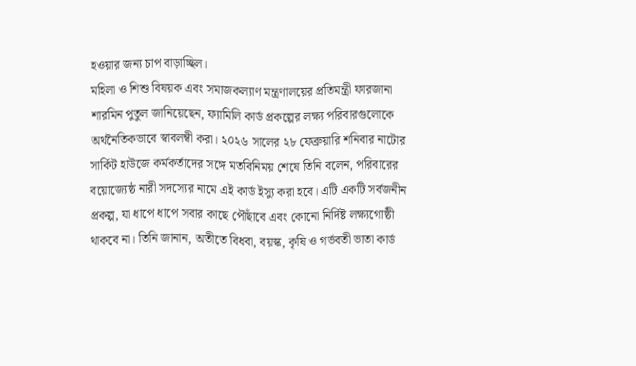হওয়ার জন্য চাপ বাড়াচ্ছিল।
মহিলা ও শিশু বিষয়ক এবং সমাজকল্যাণ মন্ত্রণালয়ের প্রতিমন্ত্রী ফারজানা শারমিন পুতুল জানিয়েছেন, ফ্যামিলি কার্ড প্রকল্পের লক্ষ্য পরিবারগুলোকে অর্থনৈতিকভাবে স্বাবলম্বী করা। ২০২৬ সালের ২৮ ফেব্রুয়ারি শনিবার নাটোর সার্কিট হাউজে কর্মকর্তাদের সঙ্গে মতবিনিময় শেষে তিনি বলেন, পরিবারের বয়োজ্যেষ্ঠ নারী সদস্যের নামে এই কার্ড ইস্যু করা হবে। এটি একটি সর্বজনীন প্রকল্প, যা ধাপে ধাপে সবার কাছে পৌঁছাবে এবং কোনো নির্দিষ্ট লক্ষ্যগোষ্ঠী থাকবে না। তিনি জানান, অতীতে বিধবা, বয়স্ক, কৃষি ও গর্ভবতী ভাতা কার্ড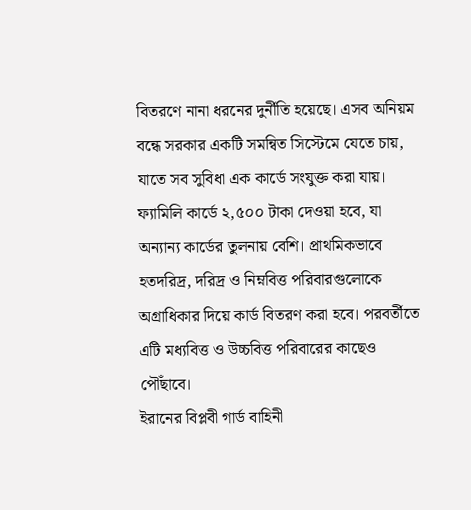বিতরণে নানা ধরনের দুর্নীতি হয়েছে। এসব অনিয়ম বন্ধে সরকার একটি সমন্বিত সিস্টেমে যেতে চায়, যাতে সব সুবিধা এক কার্ডে সংযুক্ত করা যায়। ফ্যামিলি কার্ডে ২,৫০০ টাকা দেওয়া হবে, যা অন্যান্য কার্ডের তুলনায় বেশি। প্রাথমিকভাবে হতদরিদ্র, দরিদ্র ও নিম্নবিত্ত পরিবারগুলোকে অগ্রাধিকার দিয়ে কার্ড বিতরণ করা হবে। পরবর্তীতে এটি মধ্যবিত্ত ও উচ্চবিত্ত পরিবারের কাছেও পৌঁছাবে।
ইরানের বিপ্লবী গার্ড বাহিনী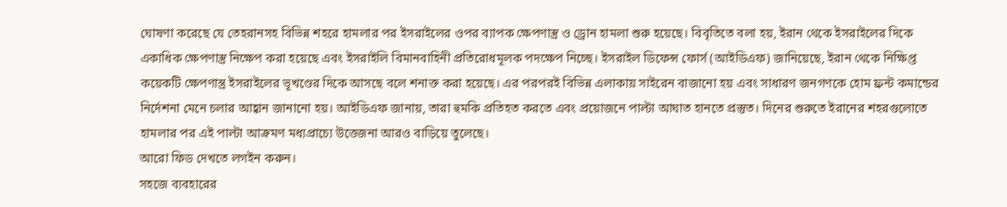ঘোষণা করেছে যে তেহরানসহ বিভিন্ন শহরে হামলার পর ইসরাইলের ওপর ব্যাপক ক্ষেপণাস্ত্র ও ড্রোন হামলা শুরু হয়েছে। বিবৃতিতে বলা হয়, ইরান থেকে ইসরাইলের দিকে একাধিক ক্ষেপণাস্ত্র নিক্ষেপ করা হয়েছে এবং ইসরাইলি বিমানবাহিনী প্রতিরোধমূলক পদক্ষেপ নিচ্ছে। ইসরাইল ডিফেন্স ফোর্স (আইডিএফ) জানিয়েছে, ইরান থেকে নিক্ষিপ্ত কয়েকটি ক্ষেপণাস্ত্র ইসরাইলের ভূখণ্ডের দিকে আসছে বলে শনাক্ত করা হয়েছে। এর পরপরই বিভিন্ন এলাকায় সাইরেন বাজানো হয় এবং সাধারণ জনগণকে হোম ফ্রন্ট কমান্ডের নির্দেশনা মেনে চলার আহ্বান জানানো হয়। আইডিএফ জানায়, তারা হুমকি প্রতিহত করতে এবং প্রয়োজনে পাল্টা আঘাত হানতে প্রস্তুত। দিনের শুরুতে ইরানের শহরগুলোতে হামলার পর এই পাল্টা আক্রমণ মধ্যপ্রাচ্যে উত্তেজনা আরও বাড়িয়ে তুলেছে।
আরো ফিড দেখতে লগইন করুন।
সহজে ব্যবহারের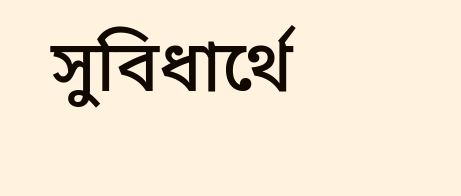সুবিধার্থে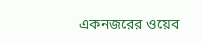একনজরের ওয়েব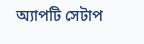অ্যাপটি সেটাপ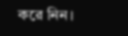করে নিন।